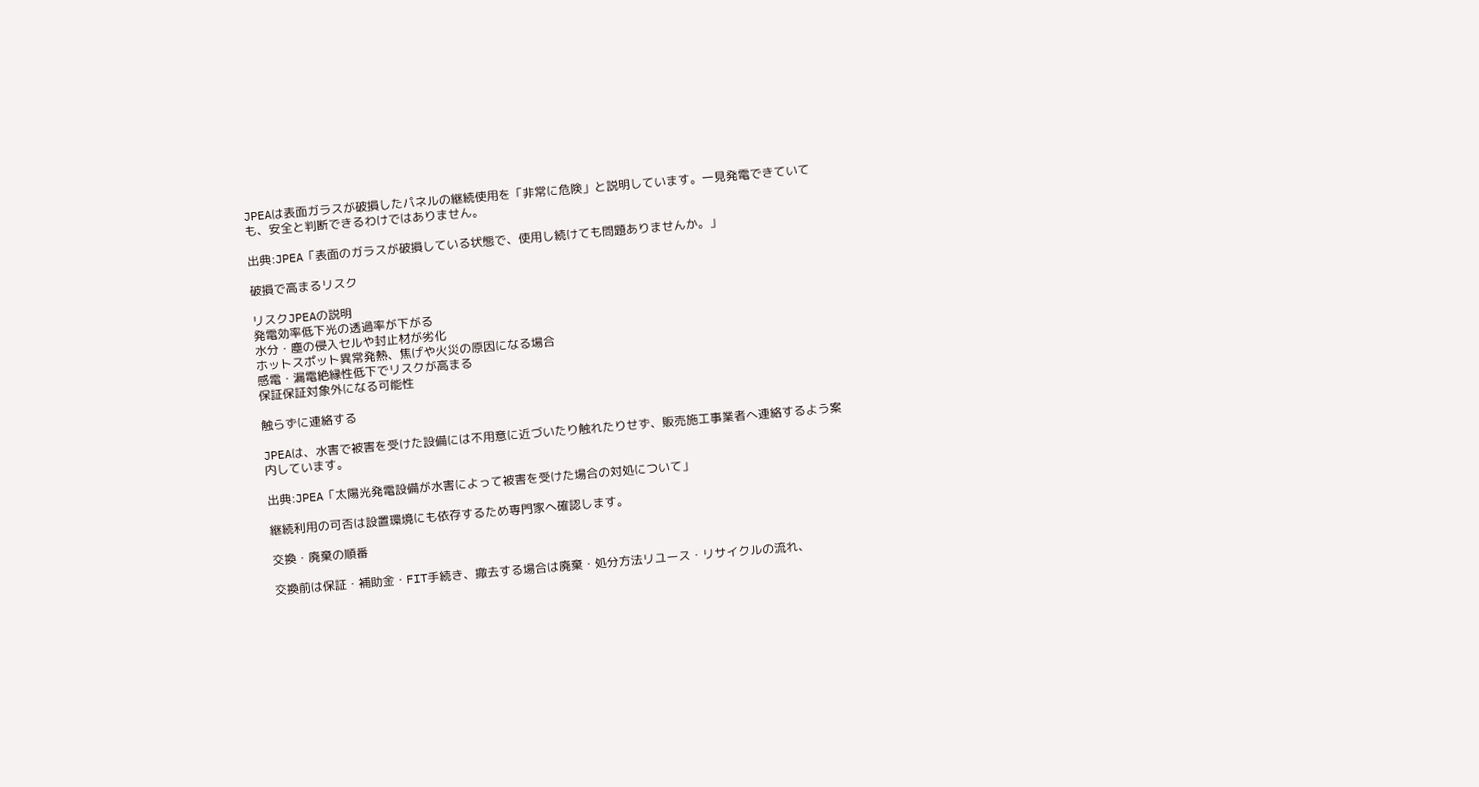JPEAは表面ガラスが破損したパネルの継続使用を「非常に危険」と説明しています。一見発電できていても、安全と判断できるわけではありません。

出典:JPEA「表面のガラスが破損している状態で、使用し続けても問題ありませんか。」

破損で高まるリスク

リスクJPEAの説明
発電効率低下光の透過率が下がる
水分・塵の侵入セルや封止材が劣化
ホットスポット異常発熱、焦げや火災の原因になる場合
感電・漏電絶縁性低下でリスクが高まる
保証保証対象外になる可能性

触らずに連絡する

JPEAは、水害で被害を受けた設備には不用意に近づいたり触れたりせず、販売施工事業者へ連絡するよう案内しています。

出典:JPEA「太陽光発電設備が水害によって被害を受けた場合の対処について」

継続利用の可否は設置環境にも依存するため専門家へ確認します。

交換・廃棄の順番

交換前は保証・補助金・FIT手続き、撤去する場合は廃棄・処分方法リユース・リサイクルの流れ、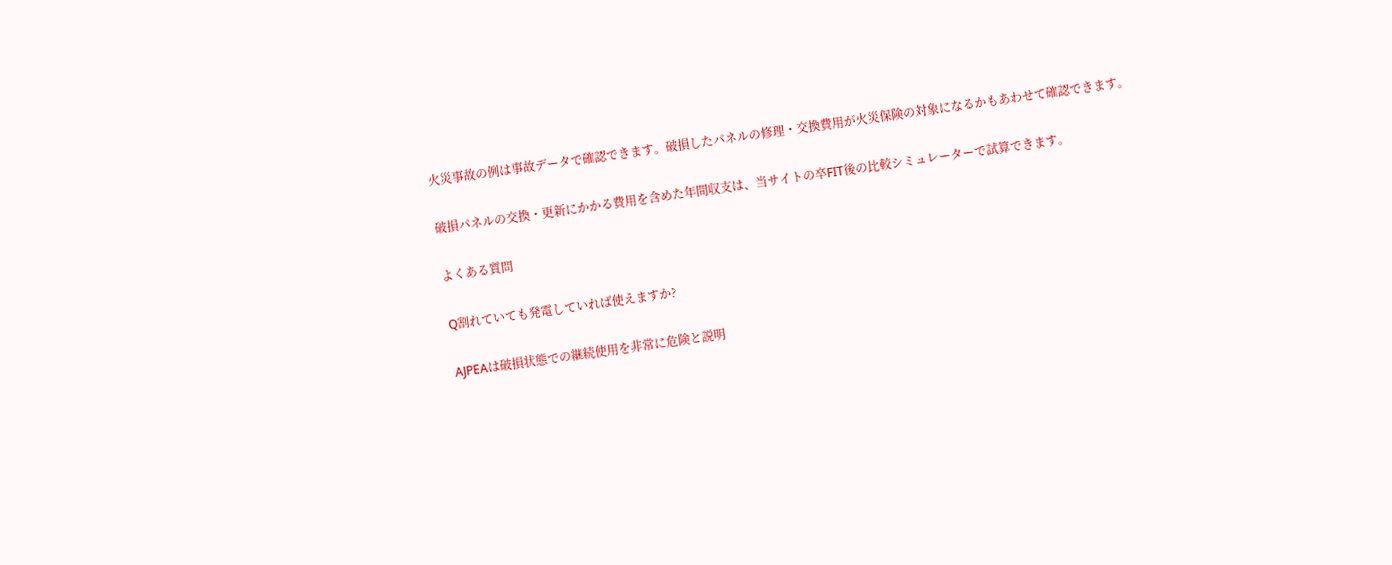火災事故の例は事故データで確認できます。破損したパネルの修理・交換費用が火災保険の対象になるかもあわせて確認できます。

破損パネルの交換・更新にかかる費用を含めた年間収支は、当サイトの卒FIT後の比較シミュレーターで試算できます。

よくある質問

Q割れていても発電していれば使えますか?

AJPEAは破損状態での継続使用を非常に危険と説明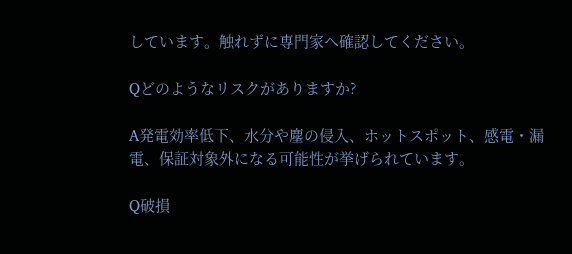しています。触れずに専門家へ確認してください。

Qどのようなリスクがありますか?

A発電効率低下、水分や塵の侵入、ホットスポット、感電・漏電、保証対象外になる可能性が挙げられています。

Q破損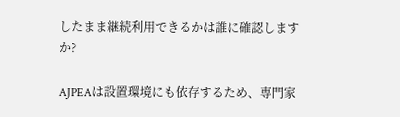したまま継続利用できるかは誰に確認しますか?

AJPEAは設置環境にも依存するため、専門家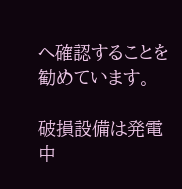へ確認することを勧めています。

破損設備は発電中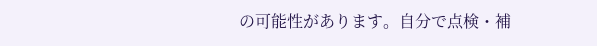の可能性があります。自分で点検・補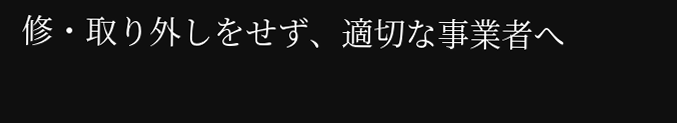修・取り外しをせず、適切な事業者へ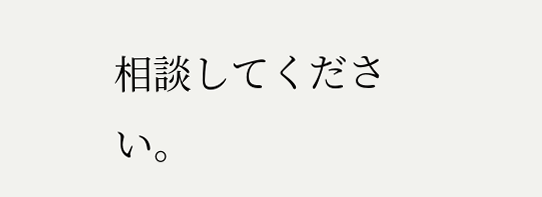相談してください。